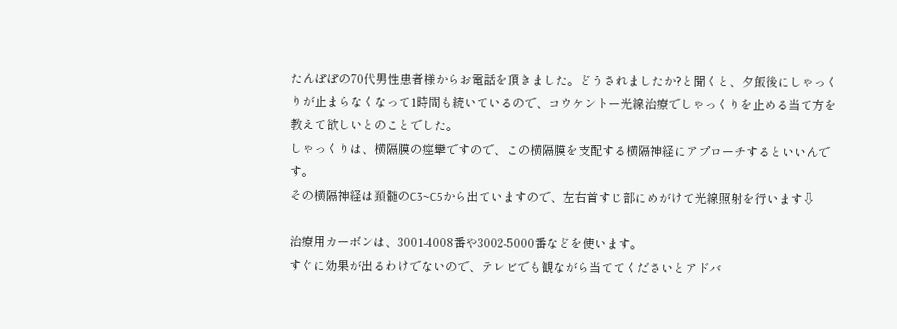たんぽぽの70代男性患者様からお電話を頂きました。どうされましたか?と聞くと、夕飯後にしゃっくりが止まらなくなって1時間も続いているので、コウケントー光線治療でしゃっくりを止める当て方を教えて欲しいとのことでした。
しゃっくりは、横隔膜の痙攣ですので、この横隔膜を支配する横隔神経にアプローチするといいんです。
その横隔神経は頚髄のC3~C5から出ていますので、左右首すじ部にめがけて光線照射を行います⇩

治療用カーボンは、3001-4008番や3002-5000番などを使います。
すぐに効果が出るわけでないので、テレビでも観ながら当ててくださいとアドバ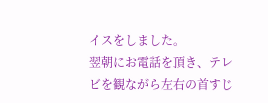イスをしました。
翌朝にお電話を頂き、テレビを観ながら左右の首すじ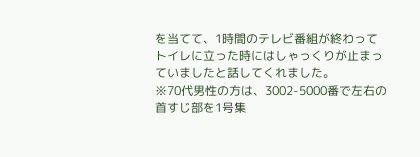を当てて、1時間のテレビ番組が終わってトイレに立った時にはしゃっくりが止まっていましたと話してくれました。
※70代男性の方は、3002-5000番で左右の首すじ部を1号集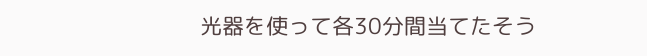光器を使って各30分間当てたそう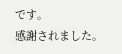です。
感謝されました。